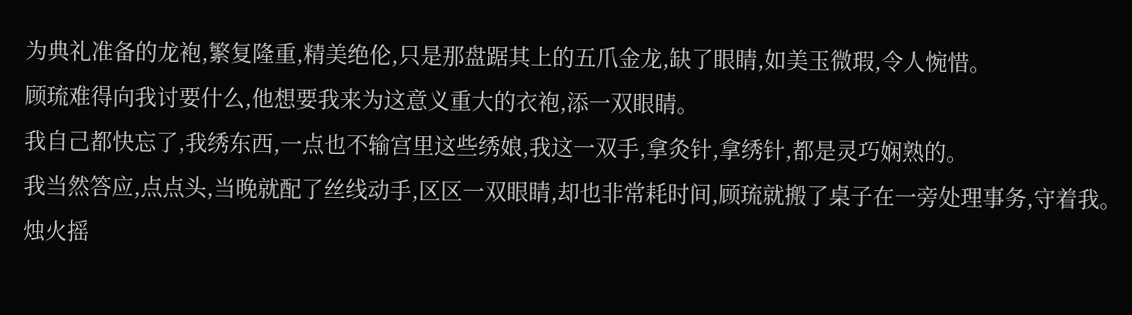为典礼准备的龙袍,繁复隆重,精美绝伦,只是那盘踞其上的五爪金龙,缺了眼睛,如美玉微瑕,令人惋惜。
顾琉难得向我讨要什么,他想要我来为这意义重大的衣袍,添一双眼睛。
我自己都快忘了,我绣东西,一点也不输宫里这些绣娘,我这一双手,拿灸针,拿绣针,都是灵巧娴熟的。
我当然答应,点点头,当晚就配了丝线动手,区区一双眼睛,却也非常耗时间,顾琉就搬了桌子在一旁处理事务,守着我。
烛火摇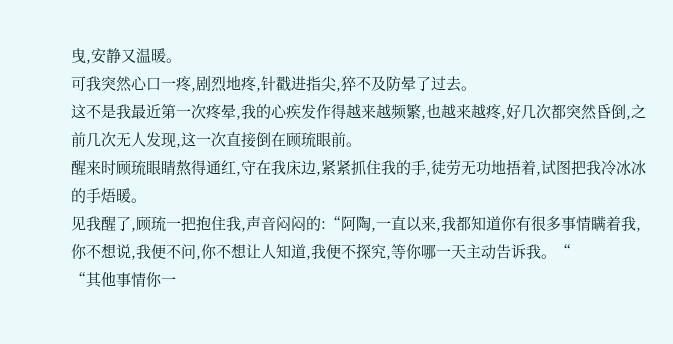曳,安静又温暖。
可我突然心口一疼,剧烈地疼,针戳进指尖,猝不及防晕了过去。
这不是我最近第一次疼晕,我的心疾发作得越来越频繁,也越来越疼,好几次都突然昏倒,之前几次无人发现,这一次直接倒在顾琉眼前。
醒来时顾琉眼睛熬得通红,守在我床边,紧紧抓住我的手,徒劳无功地捂着,试图把我冷冰冰的手焐暖。
见我醒了,顾琉一把抱住我,声音闷闷的:“阿陶,一直以来,我都知道你有很多事情瞒着我,你不想说,我便不问,你不想让人知道,我便不探究,等你哪一天主动告诉我。“
“其他事情你一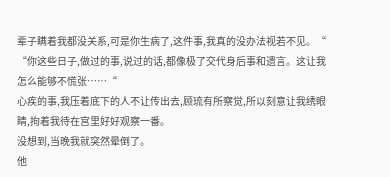辈子瞒着我都没关系,可是你生病了,这件事,我真的没办法视若不见。“
“你这些日子,做过的事,说过的话,都像极了交代身后事和遗言。这让我怎么能够不慌张……“
心疾的事,我压着底下的人不让传出去,顾琉有所察觉,所以刻意让我绣眼睛,拘着我待在宫里好好观察一番。
没想到,当晚我就突然晕倒了。
他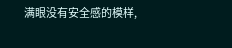满眼没有安全感的模样,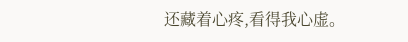还藏着心疼,看得我心虚。